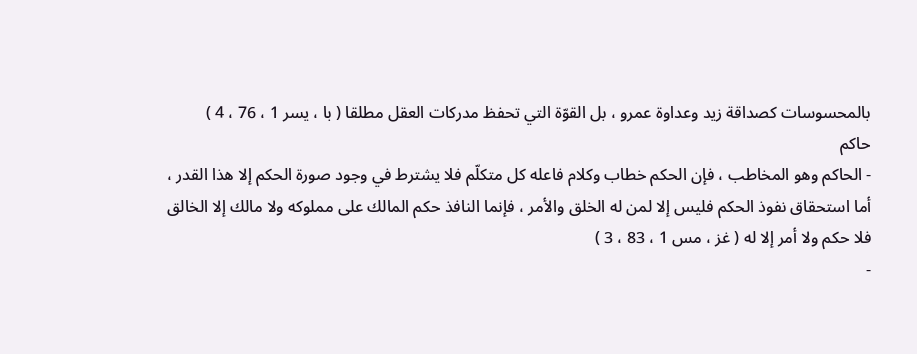بالمحسوسات كصداقة زيد وعداوة عمرو ، بل القوّة التي تحفظ مدركات العقل مطلقا ( با ، يسر 1 ، 76 ، 4 )
حاكم
- الحاكم وهو المخاطب ، فإن الحكم خطاب وكلام فاعله كل متكلّم فلا يشترط في وجود صورة الحكم إلا هذا القدر ، أما استحقاق نفوذ الحكم فليس إلا لمن له الخلق والأمر ، فإنما النافذ حكم المالك على مملوكه ولا مالك إلا الخالق فلا حكم ولا أمر إلا له ( غز ، مس 1 ، 83 ، 3 )
-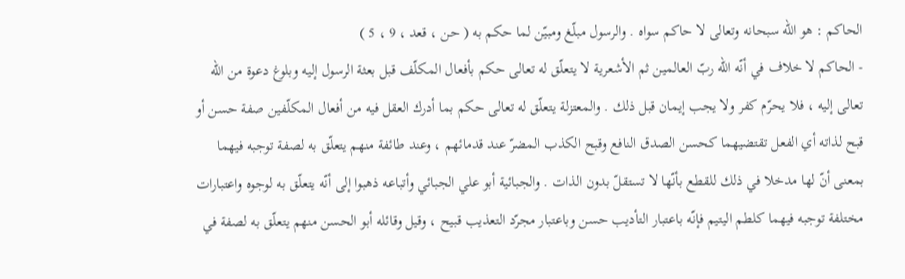الحاكم : هو اللّه سبحانه وتعالى لا حاكم سواه . والرسول مبلّغ ومبيّن لما حكم به ( حن ، قعد ، 9 ، 5 )
- الحاكم لا خلاف في أنّه اللّه ربّ العالمين ثم الأشعرية لا يتعلّق له تعالى حكم بأفعال المكلّف قبل بعثة الرسول إليه وبلوغ دعوة من اللّه تعالى إليه ، فلا يحرّم كفر ولا يجب إيمان قبل ذلك . والمعتزلة يتعلّق له تعالى حكم بما أدرك العقل فيه من أفعال المكلّفين صفة حسن أو قبح لذاته أي الفعل تقتضيهما كحسن الصدق النافع وقبح الكذب المضرّ عند قدمائهم ، وعند طائفة منهم يتعلّق به لصفة توجبه فيهما بمعنى أنّ لها مدخلا في ذلك للقطع بأنّها لا تستقلّ بدون الذات . والجبائية أبو علي الجبائي وأتباعه ذهبوا إلى أنّه يتعلّق به لوجوه واعتبارات مختلفة توجبه فيهما كلطم اليتيم فإنّه باعتبار التأديب حسن وباعتبار مجرّد التعذيب قبيح ، وقيل وقائله أبو الحسن منهم يتعلّق به لصفة في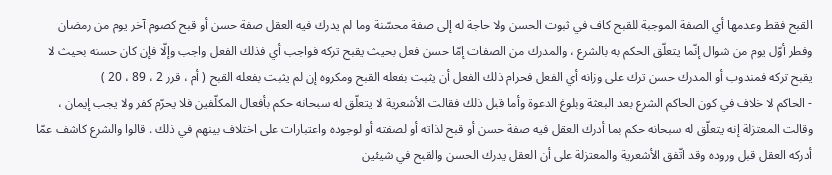القبح فقط وعدمها أي الصفة الموجبة للقبح كاف في ثبوت الحسن ولا حاجة له إلى صفة محسّنة وما لم يدرك فيه العقل صفة حسن أو قبح كصوم آخر يوم من رمضان وفطر أوّل يوم من شوال إنّما يتعلّق الحكم به بالشرع ، والمدرك من الصفات إمّا حسن فعل بحيث يقبح تركه فواجب أي فذلك الفعل واجب وإلّا فإن كان حسنه بحيث لا يقبح تركه فمندوب أو المدرك حسن ترك على وزانه أي الفعل فحرام ذلك الفعل أن يثبت بفعله القبح ومكروه إن لم يثبت بفعله القبح ( أم ، قرر 2 ، 89 ، 20 )
- الحاكم لا خلاف في كون الحاكم الشرع بعد البعثة وبلوغ الدعوة وأما قبل ذلك فقالت الأشعرية لا يتعلّق له سبحانه حكم بأفعال المكلّفين فلا يحرّم كفر ولا يجب إيمان ، وقالت المعتزلة إنه يتعلّق له سبحانه حكم بما أدرك العقل فيه صفة حسن أو قبح لذاته أو لصفته أو لوجوده واعتبارات على اختلاف بينهم في ذلك . قالوا والشرع كاشف عمّا أدركه العقل قبل وروده وقد اتّفق الأشعرية والمعتزلة على أن العقل يدرك الحسن والقبح في شيئين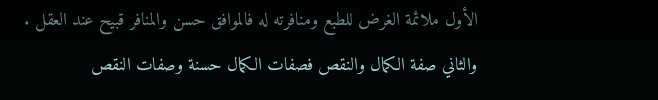الأول ملائمة الغرض للطبع ومنافرته له فالموافق حسن والمنافر قبيح عند العقل .
والثاني صفة الكمال والنقص فصفات الكمال حسنة وصفات النقص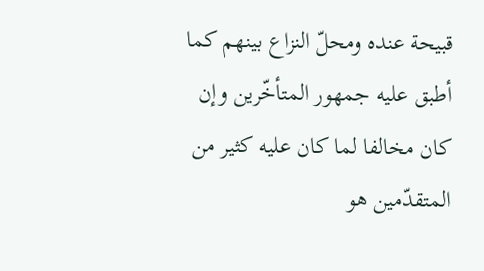قبيحة عنده ومحلّ النزاع بينهم كما أطبق عليه جمهور المتأخّرين وإن كان مخالفا لما كان عليه كثير من المتقدّمين هو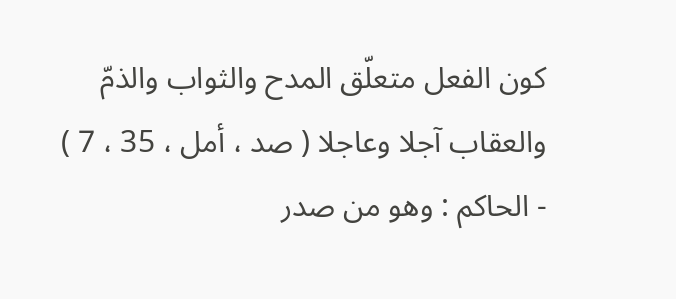كون الفعل متعلّق المدح والثواب والذمّ والعقاب آجلا وعاجلا ( صد ، أمل ، 35 ، 7 )
- الحاكم : وهو من صدر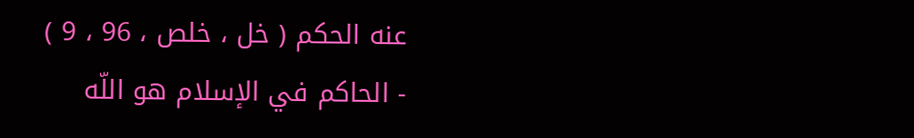عنه الحكم ( خل ، خلص ، 96 ، 9 )
- الحاكم في الإسلام هو اللّه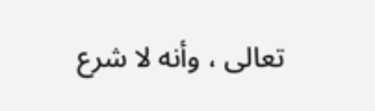تعالى ، وأنه لا شرع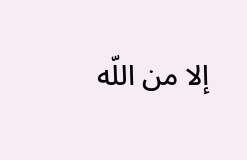إلا من اللّه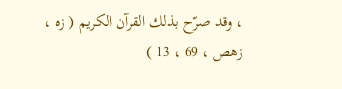، وقد صرّح بذلك القرآن الكريم ( زه ، زهص ، 69 ، 13 )